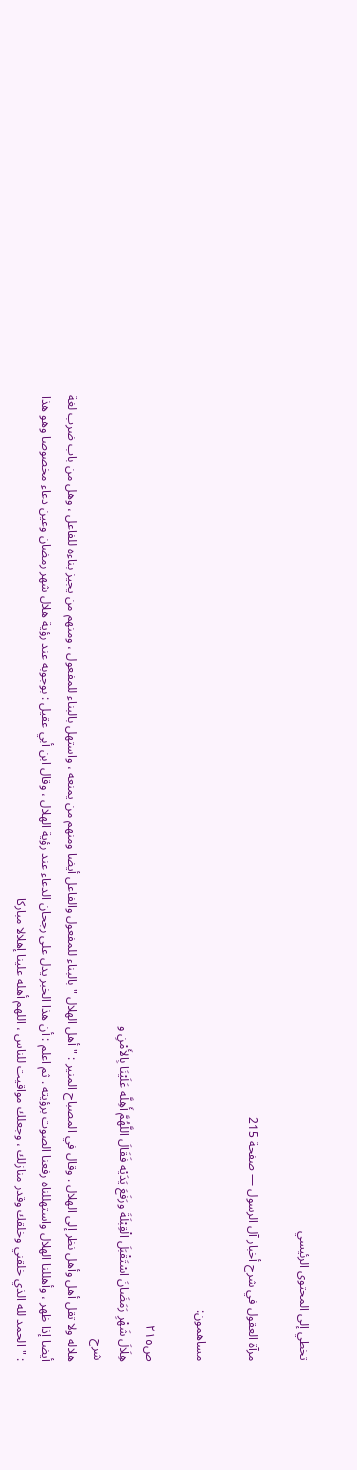تخطي إلى المحتوى الرئيسي

مرآة العقول في شرح أخبار آل الرسول — صفحة 215

مساهمون:

ص٢١٥
هِلَالَ شَهْرِ رَمَضَانَ اسْتَقْبَلَ الْقِبْلَةَ ورَفَعَ يَدَيْه فَقَالَ اللَّهُمَّ أَهِلَّه عَلَيْنَا بِالأَمْنِ و
شرح
هلاله ولا تقل أهل وأهل نظر إلى الهلال . وقال في المصباح المنير : " أهل الهلال " بالبناء للمفعول والفاعل أيضا ومنهم من يمنعه ، واستهل بالبناء للمفعول ، ومنهم من يجيز بناءه للفاعل ، وهل من باب ضرب لغة أيضا إذا ظهر ، وأهللنا الهلال واستهللناه رفعنا الصوت برؤيته . ثم اعلم : أن هذا الخبر يدل على رجحان الدعاء عند رؤية الهلال ، وقال ابن أبي عقيل : بوجوبه عند رؤية هلال شهر رمضان وعين دعاء مخصوصا وهو هذا : " الحمد لله الذي خلقني وخلقك وقدر منازلك ، وجعلك مواقيت للناس ، اللهم أهله علينا إهلالا مباركا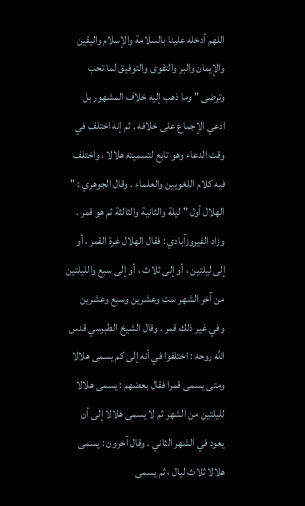اللهم أدخله علينا بالسلامة والإسلام واليقين والإيمان والبر والتقوى والتوفيق لما تحب وترضى " وما ذهب إليه خلاف المشهور بل ادعي الإجماع على خلافه . ثم إنه اختلف في وقت الدعاء وهو تابع لتسميته هلالا ، واختلف فيه كلام اللغويين والعلماء . وقال الجوهري : " الهلال أول " ليلة والثانية والثالثة ثم هو قمر . وزاد الفيروزآبادي : فقال الهلال غرة القمر ، أو إلى ليلتين ، أو إلى ثلاث ، أو إلى سبع والليلتين من آخر الشهر ست وعشرين وسبع وعشرين وفي غير ذلك قمر . وقال الشيخ الطبرسي قدس الله روحه : اختلفوا في أنه إلى كم يسمى هلالا ومتى يسمى قمرا فقال بعضهم : يسمى هلالا لليلتين من الشهر ثم لا يسمى هلالا إلى أن يعود في الشهر الثاني . وقال آخرون : يسمى هلالا ثلاث ليال ، ثم يسمى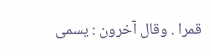قمرا . وقال آخرون : يسمى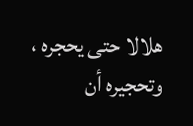هلالا حتى يحجره ، وتحجيره أن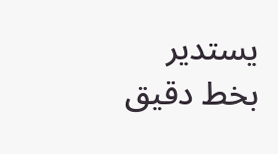يستدير بخط دقيق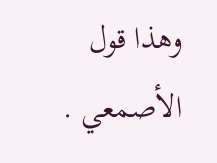وهذا قول الأصمعي .